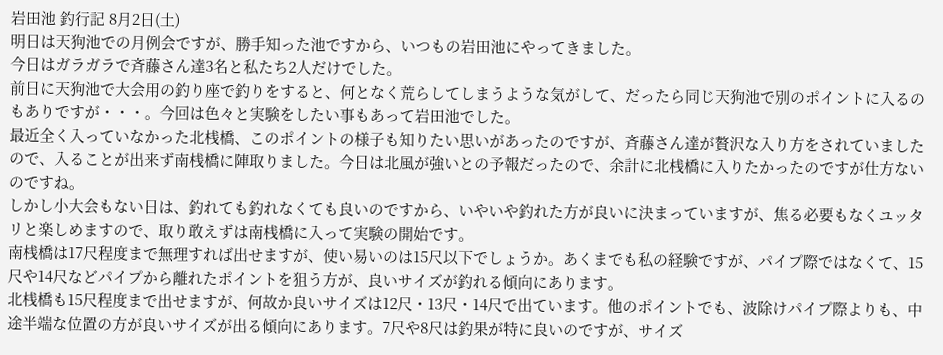岩田池 釣行記 8月2日(土)
明日は天狗池での月例会ですが、勝手知った池ですから、いつもの岩田池にやってきました。
今日はガラガラで斉藤さん達3名と私たち2人だけでした。
前日に天狗池で大会用の釣り座で釣りをすると、何となく荒らしてしまうような気がして、だったら同じ天狗池で別のポイントに入るのもありですが・・・。今回は色々と実験をしたい事もあって岩田池でした。
最近全く入っていなかった北桟橋、このポイントの様子も知りたい思いがあったのですが、斉藤さん達が贅沢な入り方をされていましたので、入ることが出来ず南桟橋に陣取りました。今日は北風が強いとの予報だったので、余計に北桟橋に入りたかったのですが仕方ないのですね。
しかし小大会もない日は、釣れても釣れなくても良いのですから、いやいや釣れた方が良いに決まっていますが、焦る必要もなくユッタリと楽しめますので、取り敢えずは南桟橋に入って実験の開始です。
南桟橋は17尺程度まで無理すれば出せますが、使い易いのは15尺以下でしょうか。あくまでも私の経験ですが、パイプ際ではなくて、15尺や14尺などパイプから離れたポイントを狙う方が、良いサイズが釣れる傾向にあります。
北桟橋も15尺程度まで出せますが、何故か良いサイズは12尺・13尺・14尺で出ています。他のポイントでも、波除けパイプ際よりも、中途半端な位置の方が良いサイズが出る傾向にあります。7尺や8尺は釣果が特に良いのですが、サイズ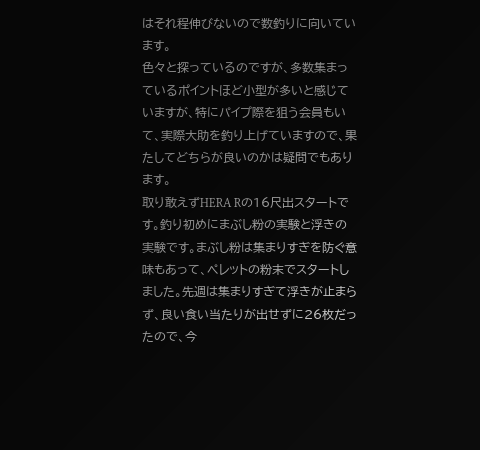はそれ程伸びないので数釣りに向いています。
色々と探っているのですが、多数集まっているポイントほど小型が多いと感じていますが、特にパイプ際を狙う会員もいて、実際大助を釣り上げていますので、果たしてどちらが良いのかは疑問でもあります。
取り敢えずHERA Rの16尺出スタートです。釣り初めにまぶし粉の実験と浮きの実験です。まぶし粉は集まりすぎを防ぐ意味もあって、ペレットの粉末でスタートしました。先週は集まりすぎて浮きが止まらず、良い食い当たりが出せずに26枚だったので、今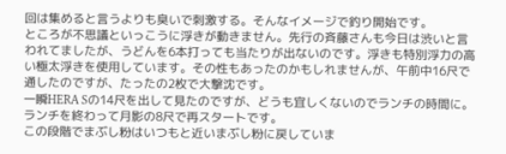回は集めると言うよりも臭いで刺激する。そんなイメージで釣り開始です。
ところが不思議といっこうに浮きが動きません。先行の斉藤さんも今日は渋いと言われてましたが、うどんを6本打っても当たりが出ないのです。浮きも特別浮力の高い極太浮きを使用しています。その性もあったのかもしれませんが、午前中16尺で通したのですが、たったの2枚で大撃沈です。
一瞬HERA Sの14尺を出して見たのですが、どうも宜しくないのでランチの時間に。ランチを終わって月影の8尺で再スタートです。
この段階でまぶし粉はいつもと近いまぶし粉に戻していま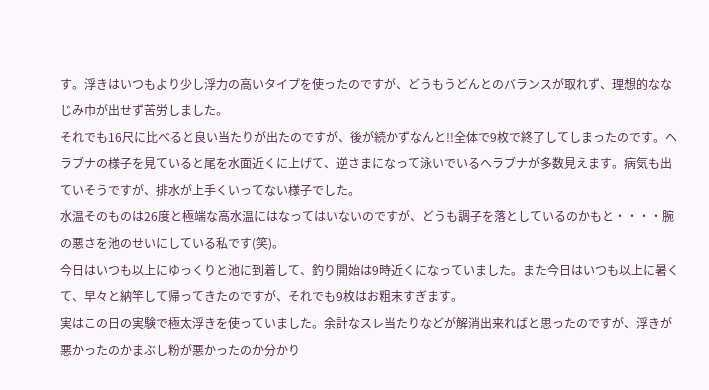す。浮きはいつもより少し浮力の高いタイプを使ったのですが、どうもうどんとのバランスが取れず、理想的ななじみ巾が出せず苦労しました。
それでも16尺に比べると良い当たりが出たのですが、後が続かずなんと!!全体で9枚で終了してしまったのです。ヘラブナの様子を見ていると尾を水面近くに上げて、逆さまになって泳いでいるヘラブナが多数見えます。病気も出ていそうですが、排水が上手くいってない様子でした。
水温そのものは26度と極端な高水温にはなってはいないのですが、どうも調子を落としているのかもと・・・・腕の悪さを池のせいにしている私です(笑)。
今日はいつも以上にゆっくりと池に到着して、釣り開始は9時近くになっていました。また今日はいつも以上に暑くて、早々と納竿して帰ってきたのですが、それでも9枚はお粗末すぎます。
実はこの日の実験で極太浮きを使っていました。余計なスレ当たりなどが解消出来ればと思ったのですが、浮きが悪かったのかまぶし粉が悪かったのか分かり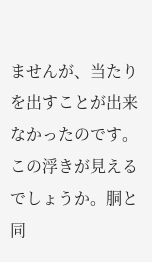ませんが、当たりを出すことが出来なかったのです。
この浮きが見えるでしょうか。胴と同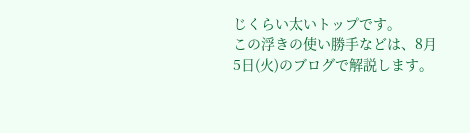じくらい太いトップです。
この浮きの使い勝手などは、8月5日(火)のブログで解説します。